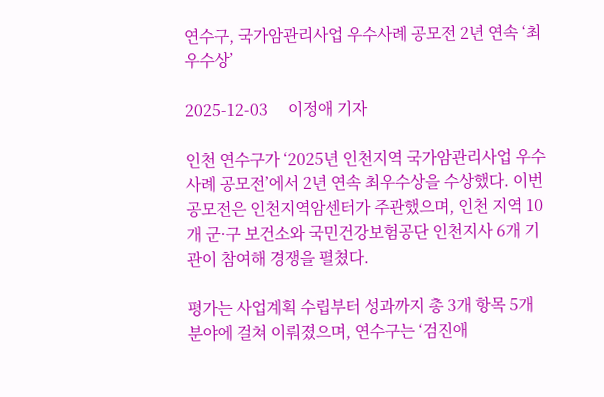연수구, 국가암관리사업 우수사례 공모전 2년 연속 ‘최우수상’

2025-12-03     이정애 기자

인천 연수구가 ‘2025년 인천지역 국가암관리사업 우수사례 공모전’에서 2년 연속 최우수상을 수상했다. 이번 공모전은 인천지역암센터가 주관했으며, 인천 지역 10개 군·구 보건소와 국민건강보험공단 인천지사 6개 기관이 참여해 경쟁을 펼쳤다.

평가는 사업계획 수립부터 성과까지 총 3개 항목 5개 분야에 걸쳐 이뤄졌으며, 연수구는 ‘검진애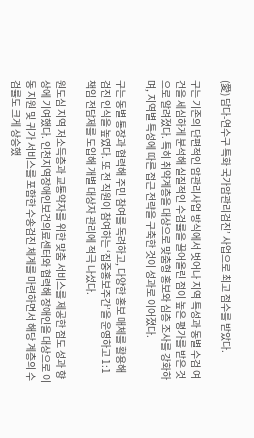(愛) 담다-연수구 특화 국가암관리검진’ 사업으로 최고 점수를 받았다.

구는 기존의 단편적인 암관리사업 방식에서 벗어나 지역 특성과 동별 수검 여건을 세심하게 분석해 실질적인 수검률을 끌어올린 점이 높은 평가를 받은 것으로 알려졌다. 특히 취약계층을 대상으로 맞춤형 홍보와 심층 조사를 강화하며, 지역별 특성에 따른 접근 전략을 구축한 것이 성과로 이어졌다.

구는 동별 통장과 협력해 주민 참여를 독려하고, 다양한 홍보 매체를 활용해 검진 인식을 높였다. 또 전 직원이 참여하는 ‘집중홍보주간’을 운영하고 1:1 책임 전담제를 도입해 개별 대상자 관리에 적극 나섰다.

원도심 지역 저소득층과 교통약자를 위한 맞춤 서비스를 제공한 점도 성과 향상에 기여했다. 인천지역장애인보건의료센터와 협력해 장애인을 대상으로 이동 지원 및 귀가 서비스를 포함한 수송검진 체계를 마련하면서 해당 계층의 수검률도 크게 상승했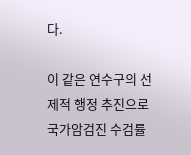다.

이 같은 연수구의 선제적 행정 추진으로 국가암검진 수검률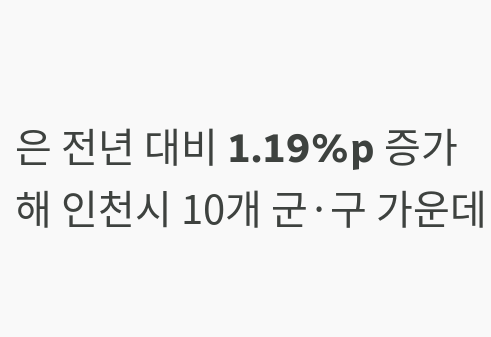은 전년 대비 1.19%p 증가해 인천시 10개 군·구 가운데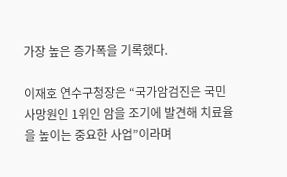가장 높은 증가폭을 기록했다.

이재호 연수구청장은 “국가암검진은 국민 사망원인 1위인 암을 조기에 발견해 치료율을 높이는 중요한 사업”이라며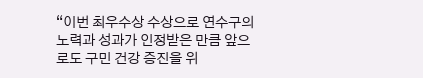“이번 최우수상 수상으로 연수구의 노력과 성과가 인정받은 만큼 앞으로도 구민 건강 증진을 위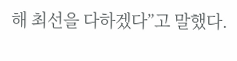해 최선을 다하겠다”고 말했다.